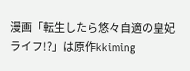漫画「転生したら悠々自適の皇妃ライフ!?」は原作kkiming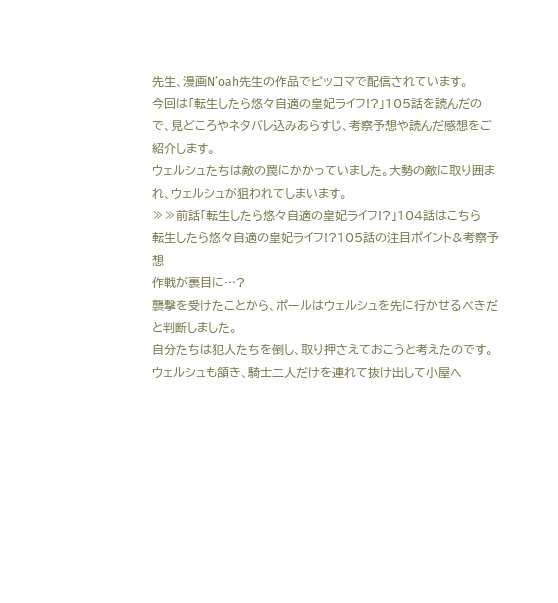先生、漫画N’oah先生の作品でピッコマで配信されています。
今回は「転生したら悠々自適の皇妃ライフ!?」105話を読んだので、見どころやネタバレ込みあらすじ、考察予想や読んだ感想をご紹介します。
ウェルシュたちは敵の罠にかかっていました。大勢の敵に取り囲まれ、ウェルシュが狙われてしまいます。
≫≫前話「転生したら悠々自適の皇妃ライフ!?」104話はこちら
転生したら悠々自適の皇妃ライフ!?105話の注目ポイント&考察予想
作戦が裏目に…?
襲撃を受けたことから、ポールはウェルシュを先に行かせるべきだと判断しました。
自分たちは犯人たちを倒し、取り押さえておこうと考えたのです。
ウェルシュも頷き、騎士二人だけを連れて抜け出して小屋へ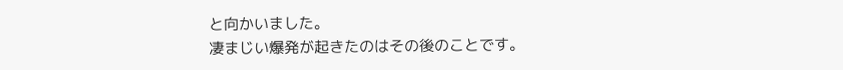と向かいました。
凄まじい爆発が起きたのはその後のことです。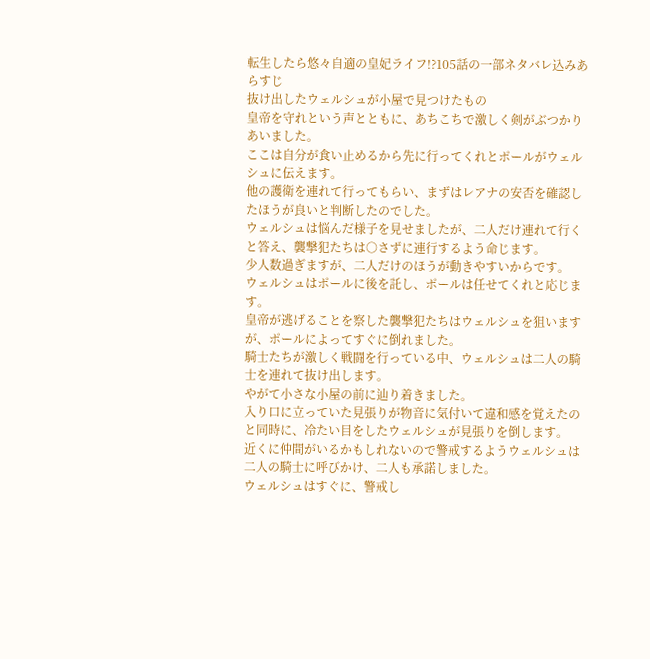転生したら悠々自適の皇妃ライフ!?105話の一部ネタバレ込みあらすじ
抜け出したウェルシュが小屋で見つけたもの
皇帝を守れという声とともに、あちこちで激しく剣がぶつかりあいました。
ここは自分が食い止めるから先に行ってくれとポールがウェルシュに伝えます。
他の護衛を連れて行ってもらい、まずはレアナの安否を確認したほうが良いと判断したのでした。
ウェルシュは悩んだ様子を見せましたが、二人だけ連れて行くと答え、襲撃犯たちは○さずに連行するよう命じます。
少人数過ぎますが、二人だけのほうが動きやすいからです。
ウェルシュはポールに後を託し、ポールは任せてくれと応じます。
皇帝が逃げることを察した襲撃犯たちはウェルシュを狙いますが、ポールによってすぐに倒れました。
騎士たちが激しく戦闘を行っている中、ウェルシュは二人の騎士を連れて抜け出します。
やがて小さな小屋の前に辿り着きました。
入り口に立っていた見張りが物音に気付いて違和感を覚えたのと同時に、冷たい目をしたウェルシュが見張りを倒します。
近くに仲間がいるかもしれないので警戒するようウェルシュは二人の騎士に呼びかけ、二人も承諾しました。
ウェルシュはすぐに、警戒し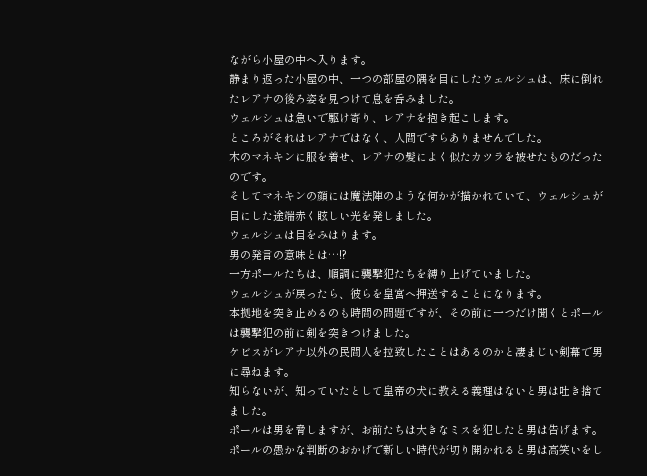ながら小屋の中へ入ります。
静まり返った小屋の中、一つの部屋の隅を目にしたウェルシュは、床に倒れたレアナの後ろ姿を見つけて息を呑みました。
ウェルシュは急いで駆け寄り、レアナを抱き起こします。
ところがそれはレアナではなく、人間ですらありませんでした。
木のマネキンに服を着せ、レアナの髪によく似たカツラを被せたものだったのです。
そしてマネキンの顔には魔法陣のような何かが描かれていて、ウェルシュが目にした途端赤く眩しい光を発しました。
ウェルシュは目をみはります。
男の発言の意味とは…!?
一方ポールたちは、順調に襲撃犯たちを縛り上げていました。
ウェルシュが戻ったら、彼らを皇宮へ押送することになります。
本拠地を突き止めるのも時間の問題ですが、その前に一つだけ聞くとポールは襲撃犯の前に剣を突きつけました。
ケビスがレアナ以外の民間人を拉致したことはあるのかと凄まじい剣幕で男に尋ねます。
知らないが、知っていたとして皇帝の犬に教える義理はないと男は吐き捨てました。
ポールは男を脅しますが、お前たちは大きなミスを犯したと男は告げます。
ポールの愚かな判断のおかげで新しい時代が切り開かれると男は高笑いをし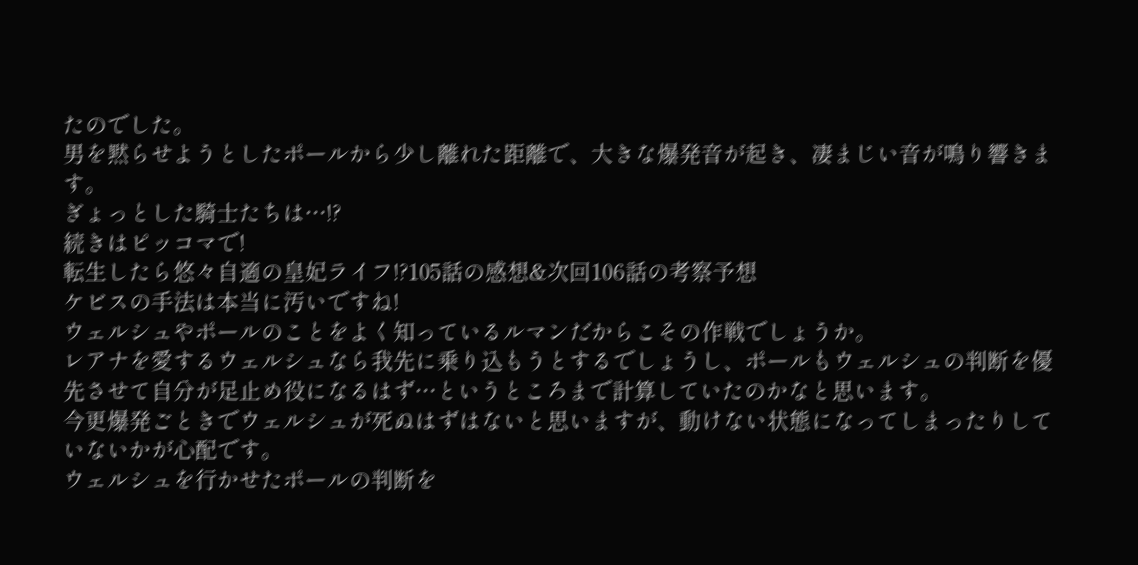たのでした。
男を黙らせようとしたポールから少し離れた距離で、大きな爆発音が起き、凄まじい音が鳴り響きます。
ぎょっとした騎士たちは…!?
続きはピッコマで!
転生したら悠々自適の皇妃ライフ!?105話の感想&次回106話の考察予想
ケビスの手法は本当に汚いですね!
ウェルシュやポールのことをよく知っているルマンだからこその作戦でしょうか。
レアナを愛するウェルシュなら我先に乗り込もうとするでしょうし、ポールもウェルシュの判断を優先させて自分が足止め役になるはず…というところまで計算していたのかなと思います。
今更爆発ごときでウェルシュが死ぬはずはないと思いますが、動けない状態になってしまったりしていないかが心配です。
ウェルシュを行かせたポールの判断を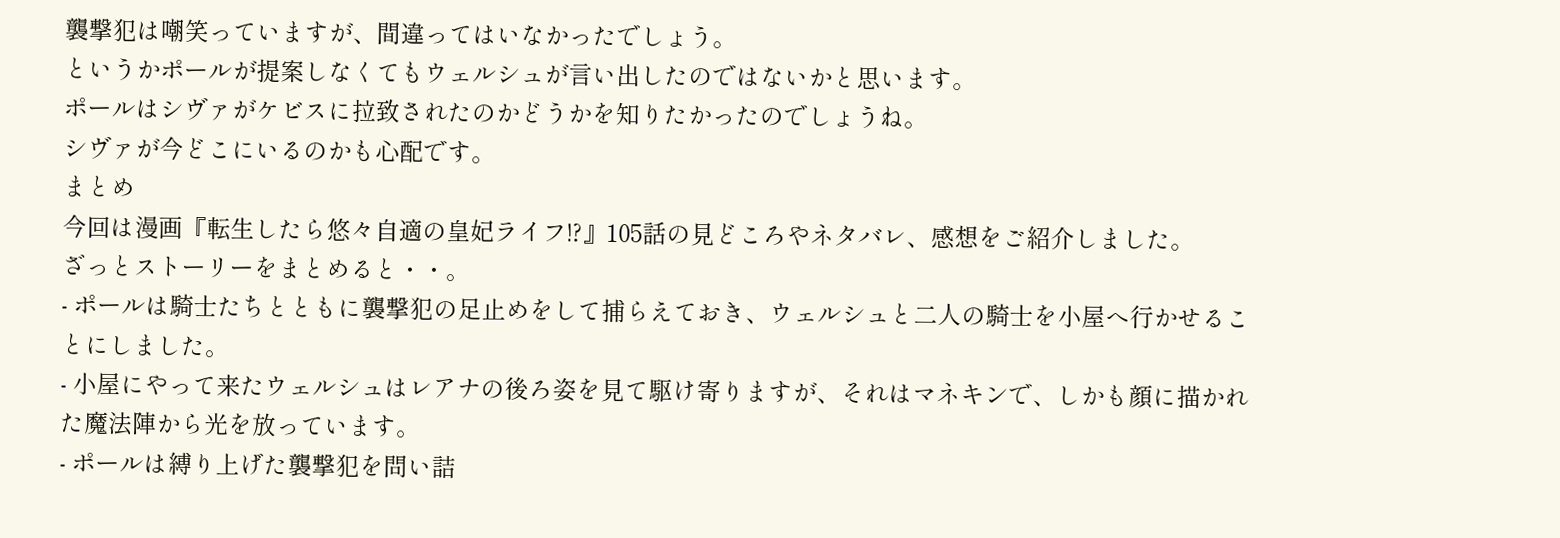襲撃犯は嘲笑っていますが、間違ってはいなかったでしょう。
というかポールが提案しなくてもウェルシュが言い出したのではないかと思います。
ポールはシヴァがケビスに拉致されたのかどうかを知りたかったのでしょうね。
シヴァが今どこにいるのかも心配です。
まとめ
今回は漫画『転生したら悠々自適の皇妃ライフ!?』105話の見どころやネタバレ、感想をご紹介しました。
ざっとストーリーをまとめると・・。
- ポールは騎士たちとともに襲撃犯の足止めをして捕らえておき、ウェルシュと二人の騎士を小屋へ行かせることにしました。
- 小屋にやって来たウェルシュはレアナの後ろ姿を見て駆け寄りますが、それはマネキンで、しかも顔に描かれた魔法陣から光を放っています。
- ポールは縛り上げた襲撃犯を問い詰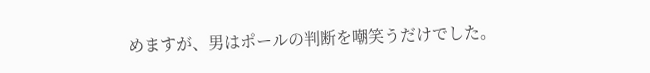めますが、男はポールの判断を嘲笑うだけでした。